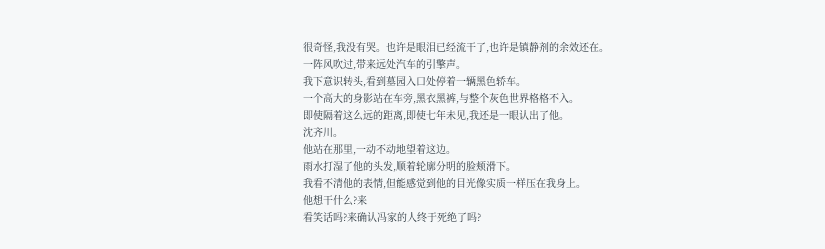很奇怪,我没有哭。也许是眼泪已经流干了,也许是镇静剂的余效还在。
一阵风吹过,带来远处汽车的引擎声。
我下意识转头,看到墓园入口处停着一辆黑色轿车。
一个高大的身影站在车旁,黑衣黑裤,与整个灰色世界格格不入。
即使隔着这么远的距离,即使七年未见,我还是一眼认出了他。
沈齐川。
他站在那里,一动不动地望着这边。
雨水打湿了他的头发,顺着轮廓分明的脸颊滑下。
我看不清他的表情,但能感觉到他的目光像实质一样压在我身上。
他想干什么?来
看笑话吗?来确认冯家的人终于死绝了吗?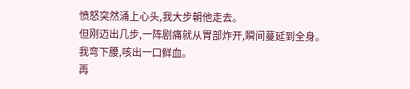愤怒突然涌上心头,我大步朝他走去。
但刚迈出几步,一阵剧痛就从胃部炸开,瞬间蔓延到全身。
我弯下腰,咳出一口鲜血。
再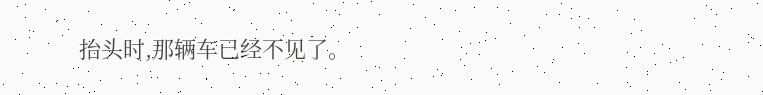抬头时,那辆车已经不见了。